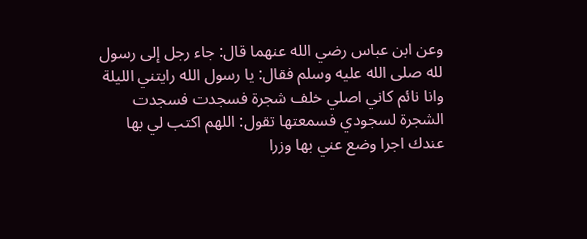وعن ابن عباس رضي الله عنهما قال: جاء رجل إلى رسول لله صلى الله عليه وسلم فقال: يا رسول الله رايتني الليلة وانا نائم كاني اصلي خلف شجرة فسجدت فسجدت الشجرة لسجودي فسمعتها تقول: اللهم اكتب لي بها عندك اجرا وضع عني بها وزرا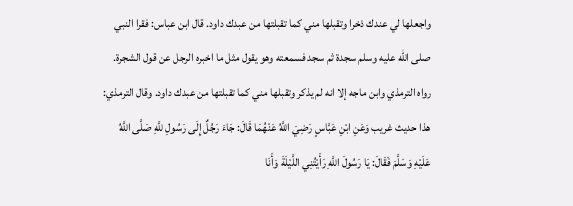واجعلها لي عندك ذخرا وتقبلها مني كما تقبلتها من عبدك داود. قال ابن عباس: فقرا النبي صلى الله عليه وسلم سجدة ثم سجد فسمعته وهو يقول مثل ما اخبره الرجل عن قول الشجرة. رواه الترمذي وابن ماجه إلا انه لم يذكر وتقبلها مني كما تقبلتها من عبدك داود. وقال الترمذي: هذا حديث غريب وَعَنِ ابْنِ عَبَّاسٍ رَضِيَ اللَّهُ عَنْهُمَا قَالَ: جَاءَ رَجُلٌ إِلَى رَسُولِ للَّهِ صَلَّى اللَّهُ عَلَيْهِ وَسَلَّمَ فَقَالَ: يَا رَسُولَ اللَّهِ رَأَيْتُنِي اللَّيْلَةَ وَأَنَا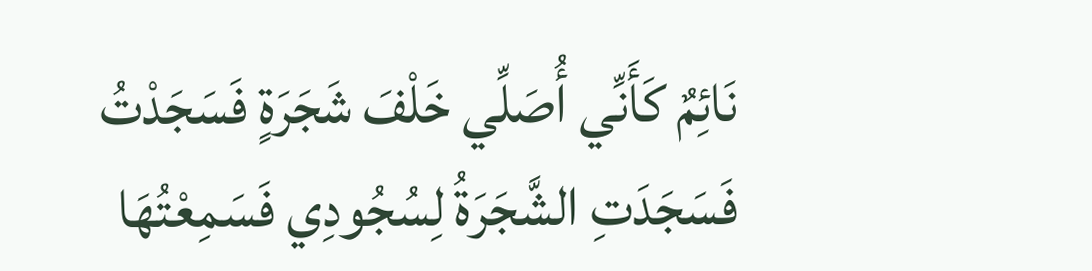نَائِمٌ كَأَنِّي أُصَلِّي خَلْفَ شَجَرَةٍ فَسَجَدْتُ فَسَجَدَتِ الشَّجَرَةُ لِسُجُودِي فَسَمِعْتُهَا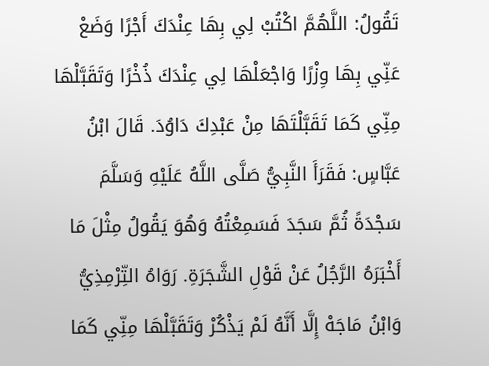تَقُولُ: اللَّهُمَّ اكْتُبْ لِي بِهَا عِنْدَكَ أَجْرًا وَضَعْ عَنِّي بِهَا وِزْرًا وَاجْعَلْهَا لِي عِنْدَكَ ذُخْرًا وَتَقَبَّلْهَا مِنِّي كَمَا تَقَبَّلْتَهَا مِنْ عَبْدِكَ دَاوُدَ. قَالَ ابْنُ عَبَّاسٍ: فَقَرَأَ النَّبِيُّ صَلَّى اللَّهُ عَلَيْهِ وَسَلَّمَ سَجْدَةً ثُمَّ سَجَدَ فَسَمِعْتُهُ وَهُوَ يَقُولُ مِثْلَ مَا أَخْبَرَهُ الرَّجُلُ عَنْ قَوْلِ الشَّجَرَةِ. رَوَاهُ التِّرْمِذِيُّ وَابْنُ مَاجَهْ إِلَّا أَنَّهُ لَمْ يَذْكُرْ وَتَقَبَّلْهَا مِنِّي كَمَا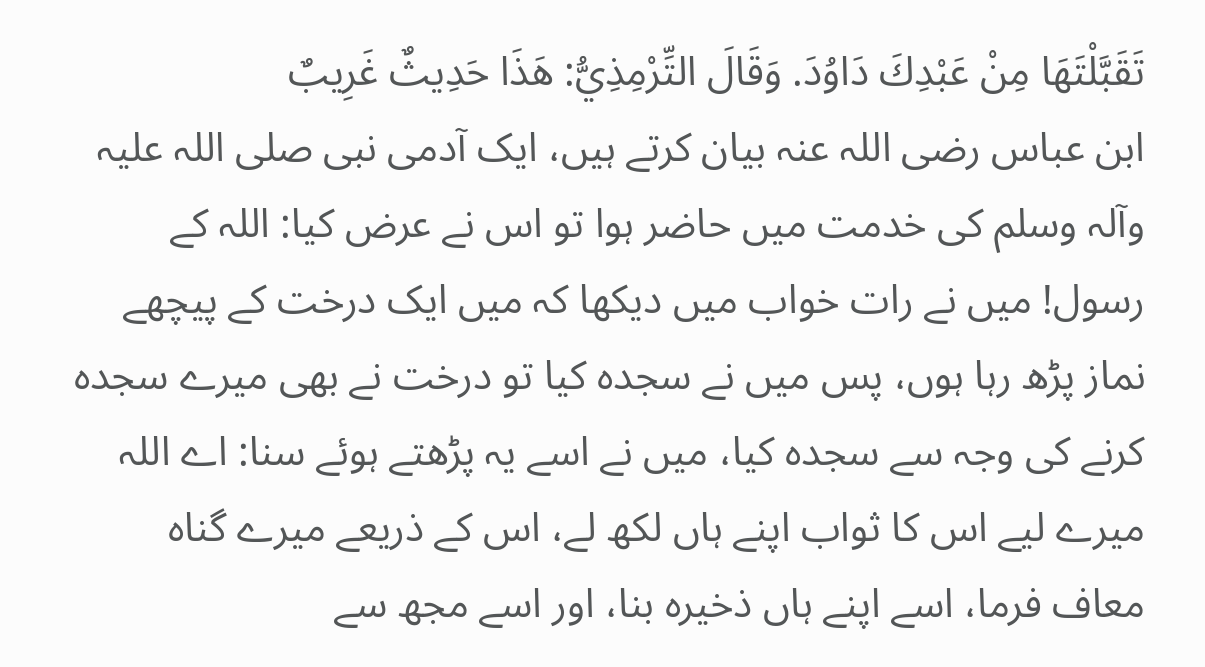تَقَبَّلْتَهَا مِنْ عَبْدِكَ دَاوُدَ. وَقَالَ التِّرْمِذِيُّ: هَذَا حَدِيثٌ غَرِيبٌ
ابن عباس رضی اللہ عنہ بیان کرتے ہیں، ایک آدمی نبی صلی اللہ علیہ وآلہ وسلم کی خدمت میں حاضر ہوا تو اس نے عرض کیا: اللہ کے رسول! میں نے رات خواب میں دیکھا کہ میں ایک درخت کے پیچھے نماز پڑھ رہا ہوں، پس میں نے سجدہ کیا تو درخت نے بھی میرے سجدہ کرنے کی وجہ سے سجدہ کیا، میں نے اسے یہ پڑھتے ہوئے سنا: اے اللہ میرے لیے اس کا ثواب اپنے ہاں لکھ لے، اس کے ذریعے میرے گناہ معاف فرما، اسے اپنے ہاں ذخیرہ بنا، اور اسے مجھ سے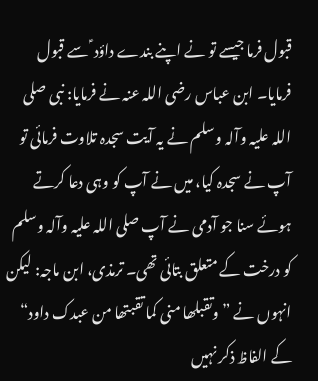قبول فرما جیسے تو نے اپنے بندے داؤد ؑ سے قبول فرمایا۔ ابن عباس رضی اللہ عنہ نے فرمایا: نبی صلی اللہ علیہ وآلہ وسلم نے یہ آیت سجدہ تلاوت فرمائی تو آپ نے سجدہ کیا، میں نے آپ کو وہی دعا کرتے ہوئے سنا جو آدمی نے آپ صلی اللہ علیہ وآلہ وسلم کو درخت کے متعلق بتائی تھی۔ ترمذی، ابن ماجہ: لیکن انہوں نے ”وتقبلھا منی کما تقبتھا من عبدک داود“ کے الفاظ ذکر نہیں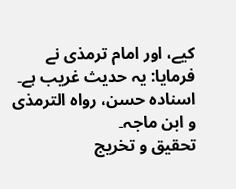کیے، اور امام ترمذی نے فرمایا: یہ حدیث غریب ہے۔ اسنادہ حسن، رواہ الترمذی و ابن ماجہ۔
تحقيق و تخريج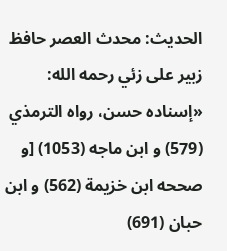الحدیث: محدث العصر حافظ زبير على زئي رحمه الله: «إسناده حسن، رواه الترمذي (579) و ابن ماجه (1053) [و صححه ابن خزيمة (562) و ابن حبان (691)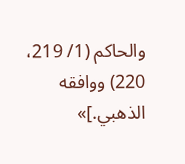والحاکم (1/ 219، 220) ووافقه الذهبي.]»